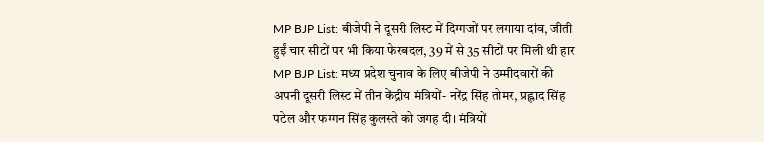MP BJP List: बीजेपी ने दूसरी लिस्ट में दिग्गजों पर लगाया दांव, जीती हुईं चार सीटों पर भी किया फेरबदल, 39 में से 35 सीटों पर मिली थी हार
MP BJP List: मध्य प्रदेश चुनाव के लिए बीजेपी ने उम्मीदवारों की अपनी दूसरी लिस्ट में तीन केंद्रीय मंत्रियों- नरेंद्र सिंह तोमर, प्रह्लाद सिंह पटेल और फग्गन सिंह कुलस्ते को जगह दी। मंत्रियों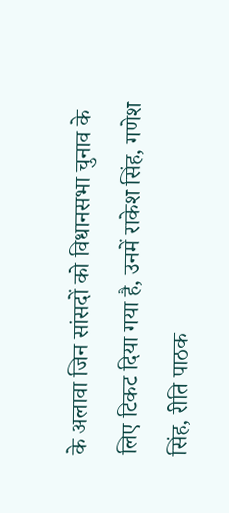के अलावा जिन सांसदों को विधानसभा चुनाव के लिए टिकट दिया गया है, उनमें राकेश सिंह, गणेश सिंह, रीति पाठक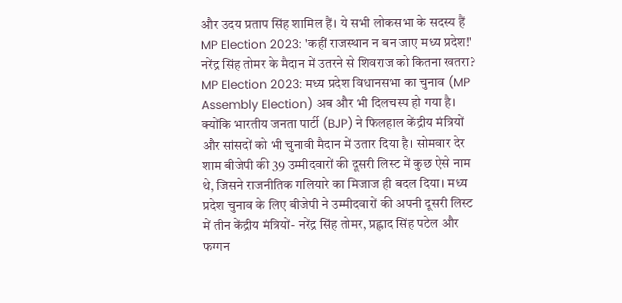और उदय प्रताप सिंह शामिल हैं। ये सभी लोकसभा के सदस्य हैं
MP Election 2023: 'कहीं राजस्थान न बन जाए मध्य प्रदेश!' नरेंद्र सिंह तोमर के मैदान में उतरने से शिवराज को कितना खतरा?
MP Election 2023: मध्य प्रदेश विधानसभा का चुनाव (MP Assembly Election) अब और भी दिलचस्प हो गया है। क्योंकि भारतीय जनता पार्टी (BJP) ने फिलहाल केंद्रीय मंत्रियों और सांसदों को भी चुनावी मैदान में उतार दिया है। सोमवार देर शाम बीजेपी की 39 उम्मीदवारों की दूसरी लिस्ट में कुछ ऐसे नाम थे, जिसने राजनीतिक गलियारे का मिजाज ही बदल दिया। मध्य प्रदेश चुनाव के लिए बीजेपी ने उम्मीदवारों की अपनी दूसरी लिस्ट में तीन केंद्रीय मंत्रियों- नरेंद्र सिंह तोमर, प्रह्लाद सिंह पटेल और फग्गन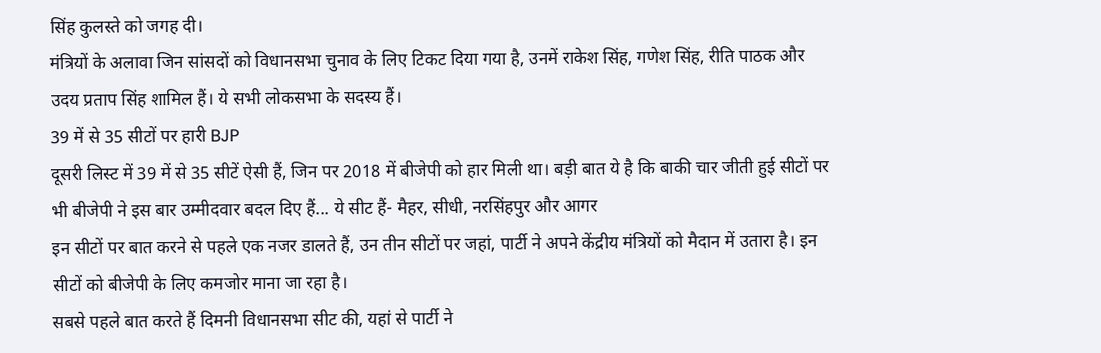सिंह कुलस्ते को जगह दी।
मंत्रियों के अलावा जिन सांसदों को विधानसभा चुनाव के लिए टिकट दिया गया है, उनमें राकेश सिंह, गणेश सिंह, रीति पाठक और उदय प्रताप सिंह शामिल हैं। ये सभी लोकसभा के सदस्य हैं।
39 में से 35 सीटों पर हारी BJP
दूसरी लिस्ट में 39 में से 35 सीटें ऐसी हैं, जिन पर 2018 में बीजेपी को हार मिली था। बड़ी बात ये है कि बाकी चार जीती हुई सीटों पर भी बीजेपी ने इस बार उम्मीदवार बदल दिए हैं... ये सीट हैं- मैहर, सीधी, नरसिंहपुर और आगर
इन सीटों पर बात करने से पहले एक नजर डालते हैं, उन तीन सीटों पर जहां, पार्टी ने अपने केंद्रीय मंत्रियों को मैदान में उतारा है। इन सीटों को बीजेपी के लिए कमजोर माना जा रहा है।
सबसे पहले बात करते हैं दिमनी विधानसभा सीट की, यहां से पार्टी ने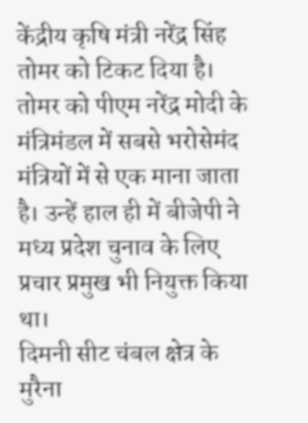केंद्रीय कृषि मंत्री नरेंद्र सिंह तोमर को टिकट दिया है। तोमर को पीएम नरेंद्र मोदी के मंत्रिमंडल में सबसे भरोसेमंद मंत्रियों में से एक माना जाता है। उन्हें हाल ही में बीजेपी ने मध्य प्रदेश चुनाव के लिए प्रचार प्रमुख भी नियुक्त किया था।
दिमनी सीट चंबल क्षेत्र के मुरैना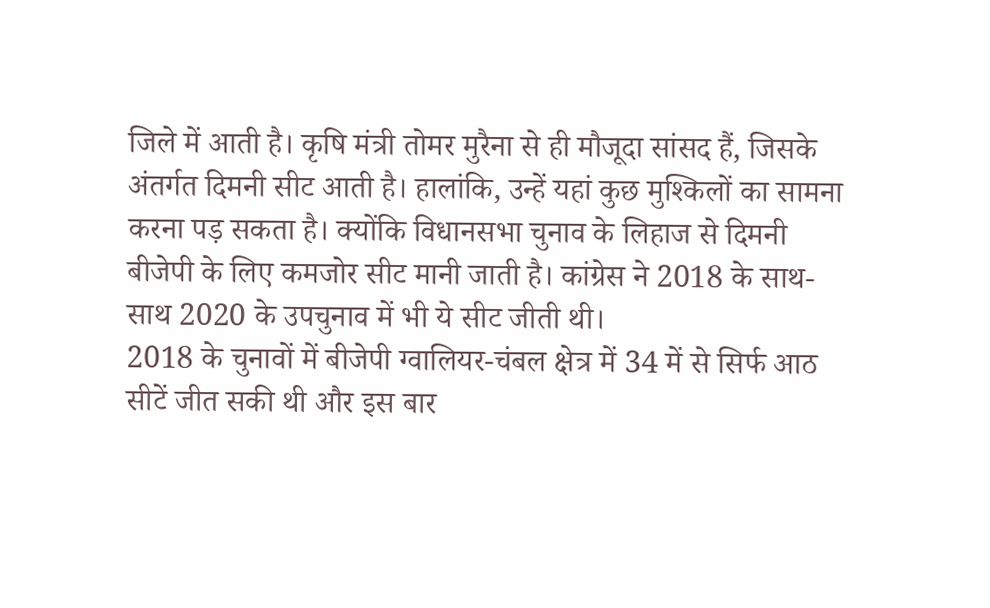जिले में आती है। कृषि मंत्री तोमर मुरैना से ही मौजूदा सांसद हैं, जिसके अंतर्गत दिमनी सीट आती है। हालांकि, उन्हें यहां कुछ मुश्किलों का सामना करना पड़ सकता है। क्योंकि विधानसभा चुनाव के लिहाज से दिमनी बीजेपी के लिए कमजोर सीट मानी जाती है। कांग्रेस ने 2018 के साथ-साथ 2020 के उपचुनाव में भी ये सीट जीती थी।
2018 के चुनावों में बीजेपी ग्वालियर-चंबल क्षेत्र में 34 में से सिर्फ आठ सीटें जीत सकी थी और इस बार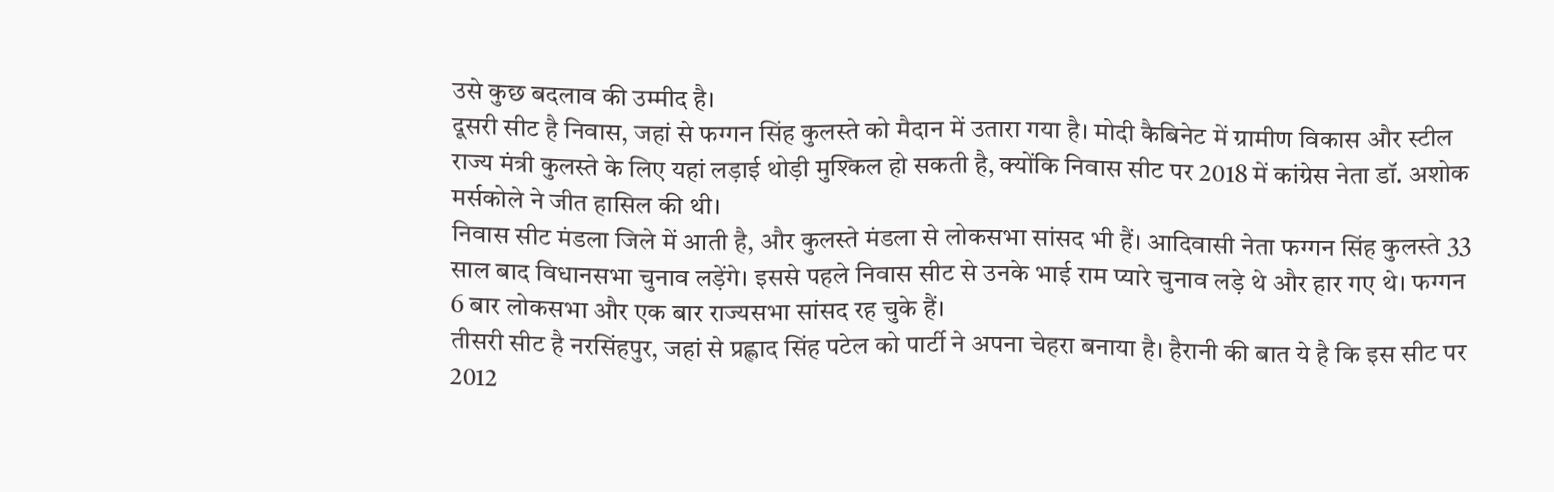उसे कुछ बदलाव की उम्मीद है।
दूसरी सीट है निवास, जहां से फग्गन सिंह कुलस्ते को मैदान में उतारा गया है। मोदी कैबिनेट में ग्रामीण विकास और स्टील राज्य मंत्री कुलस्ते के लिए यहां लड़ाई थोड़ी मुश्किल हो सकती है, क्योंकि निवास सीट पर 2018 में कांग्रेस नेता डॉ. अशोक मर्सकोले ने जीत हासिल की थी।
निवास सीट मंडला जिले में आती है, और कुलस्ते मंडला से लोकसभा सांसद भी हैं। आदिवासी नेता फग्गन सिंह कुलस्ते 33 साल बाद विधानसभा चुनाव लड़ेंगे। इससे पहले निवास सीट से उनके भाई राम प्यारे चुनाव लड़े थे और हार गए थे। फग्गन 6 बार लोकसभा और एक बार राज्यसभा सांसद रह चुके हैं।
तीसरी सीट है नरसिंहपुर, जहां से प्रह्लाद सिंह पटेल को पार्टी ने अपना चेहरा बनाया है। हैरानी की बात ये है कि इस सीट पर 2012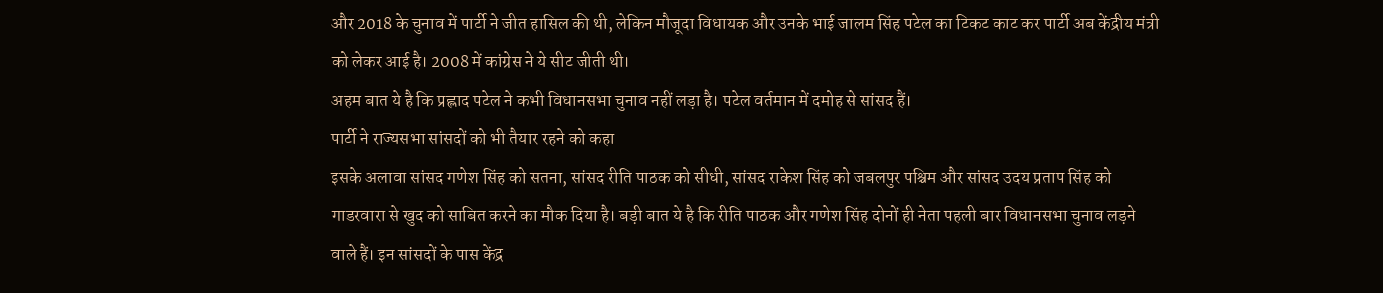और 2018 के चुनाव में पार्टी ने जीत हासिल की थी, लेकिन मौजूदा विधायक और उनके भाई जालम सिंह पटेल का टिकट काट कर पार्टी अब केंद्रीय मंत्री को लेकर आई है। 2008 में कांग्रेस ने ये सीट जीती थी।
अहम बात ये है कि प्रह्लाद पटेल ने कभी विधानसभा चुनाव नहीं लड़ा है। पटेल वर्तमान में दमोह से सांसद हैं।
पार्टी ने राज्यसभा सांसदों को भी तैयार रहने को कहा
इसके अलावा सांसद गणेश सिंह को सतना, सांसद रीति पाठक को सीधी, सांसद राकेश सिंह को जबलपुर पश्चिम और सांसद उदय प्रताप सिंह को गाडरवारा से खुद को साबित करने का मौक दिया है। बड़ी बात ये है कि रीति पाठक और गणेश सिंह दोनों ही नेता पहली बार विधानसभा चुनाव लड़ने वाले हैं। इन सांसदों के पास केंद्र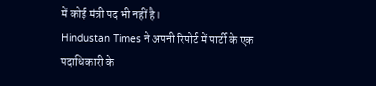में कोई मंत्री पद भी नहीं है।
Hindustan Times ने अपनी रिपोर्ट में पार्टी के एक पदाधिकारी के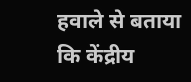हवाले से बताया कि केंद्रीय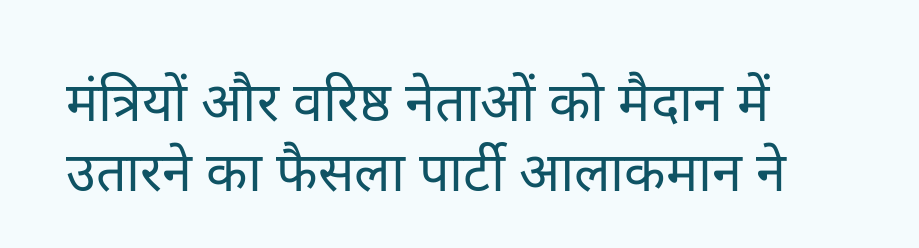मंत्रियों और वरिष्ठ नेताओं को मैदान में उतारने का फैसला पार्टी आलाकमान ने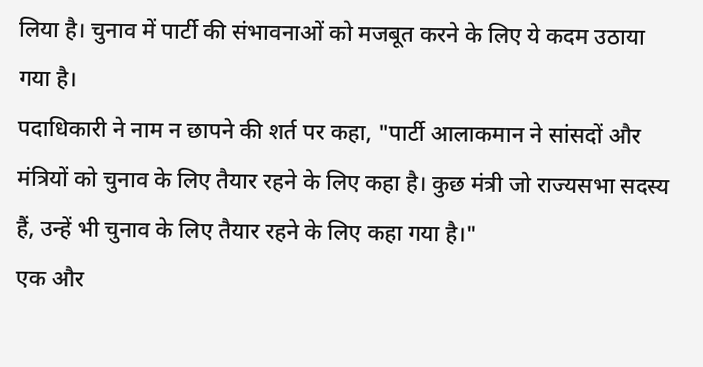लिया है। चुनाव में पार्टी की संभावनाओं को मजबूत करने के लिए ये कदम उठाया गया है।
पदाधिकारी ने नाम न छापने की शर्त पर कहा, "पार्टी आलाकमान ने सांसदों और मंत्रियों को चुनाव के लिए तैयार रहने के लिए कहा है। कुछ मंत्री जो राज्यसभा सदस्य हैं, उन्हें भी चुनाव के लिए तैयार रहने के लिए कहा गया है।"
एक और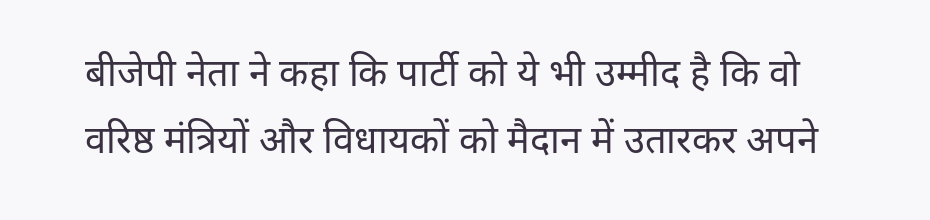बीजेपी नेता ने कहा कि पार्टी को ये भी उम्मीद है कि वो वरिष्ठ मंत्रियों और विधायकों को मैदान में उतारकर अपने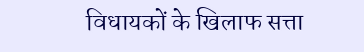विधायकों के खिलाफ सत्ता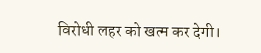विरोधी लहर को खत्म कर देगी।